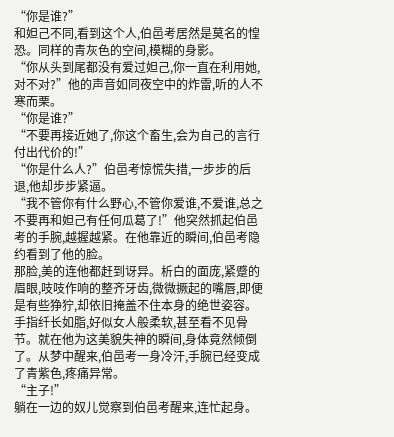“你是谁?”
和妲己不同,看到这个人,伯邑考居然是莫名的惶恐。同样的青灰色的空间,模糊的身影。
“你从头到尾都没有爱过妲己,你一直在利用她,对不对?”他的声音如同夜空中的炸雷,听的人不寒而栗。
“你是谁?”
“不要再接近她了,你这个畜生,会为自己的言行付出代价的!”
“你是什么人?”伯邑考惊慌失措,一步步的后退,他却步步紧逼。
“我不管你有什么野心,不管你爱谁,不爱谁,总之不要再和妲己有任何瓜葛了!”他突然抓起伯邑考的手腕,越握越紧。在他靠近的瞬间,伯邑考隐约看到了他的脸。
那脸,美的连他都赶到讶异。析白的面庞,紧蹙的眉眼,吱吱作响的整齐牙齿,微微撅起的嘴唇,即便是有些狰狞,却依旧掩盖不住本身的绝世姿容。手指纤长如脂,好似女人般柔软,甚至看不见骨节。就在他为这美貌失神的瞬间,身体竟然倾倒了。从梦中醒来,伯邑考一身冷汗,手腕已经变成了青紫色,疼痛异常。
“主子!”
躺在一边的奴儿觉察到伯邑考醒来,连忙起身。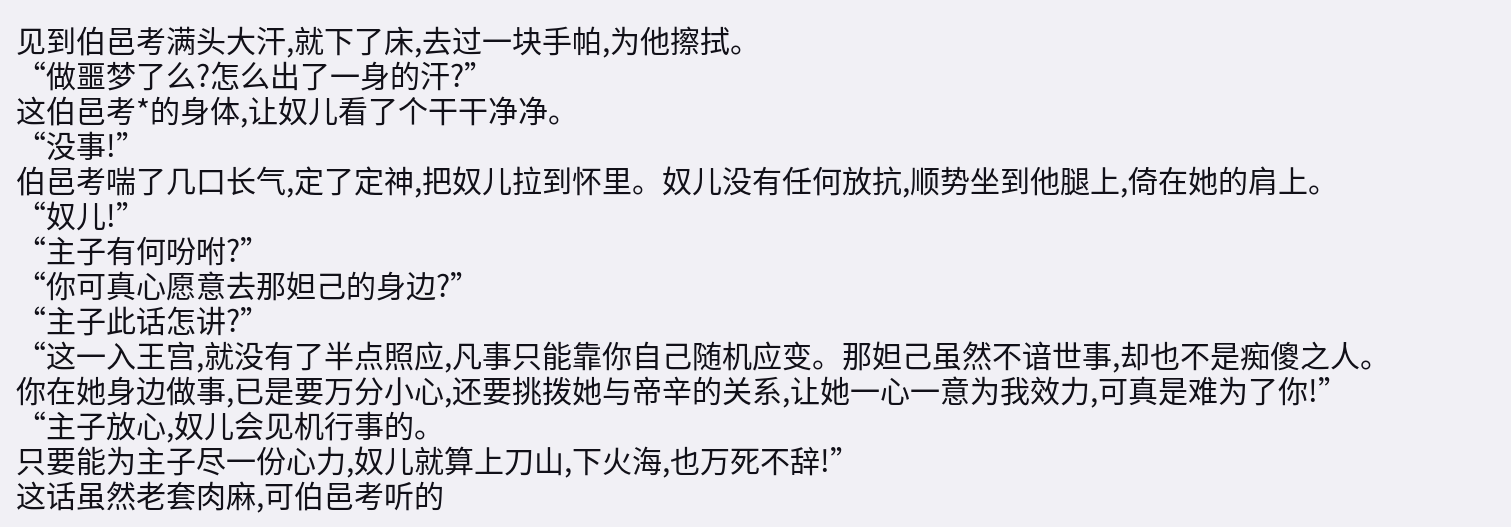见到伯邑考满头大汗,就下了床,去过一块手帕,为他擦拭。
“做噩梦了么?怎么出了一身的汗?”
这伯邑考*的身体,让奴儿看了个干干净净。
“没事!”
伯邑考喘了几口长气,定了定神,把奴儿拉到怀里。奴儿没有任何放抗,顺势坐到他腿上,倚在她的肩上。
“奴儿!”
“主子有何吩咐?”
“你可真心愿意去那妲己的身边?”
“主子此话怎讲?”
“这一入王宫,就没有了半点照应,凡事只能靠你自己随机应变。那妲己虽然不谙世事,却也不是痴傻之人。你在她身边做事,已是要万分小心,还要挑拨她与帝辛的关系,让她一心一意为我效力,可真是难为了你!”
“主子放心,奴儿会见机行事的。
只要能为主子尽一份心力,奴儿就算上刀山,下火海,也万死不辞!”
这话虽然老套肉麻,可伯邑考听的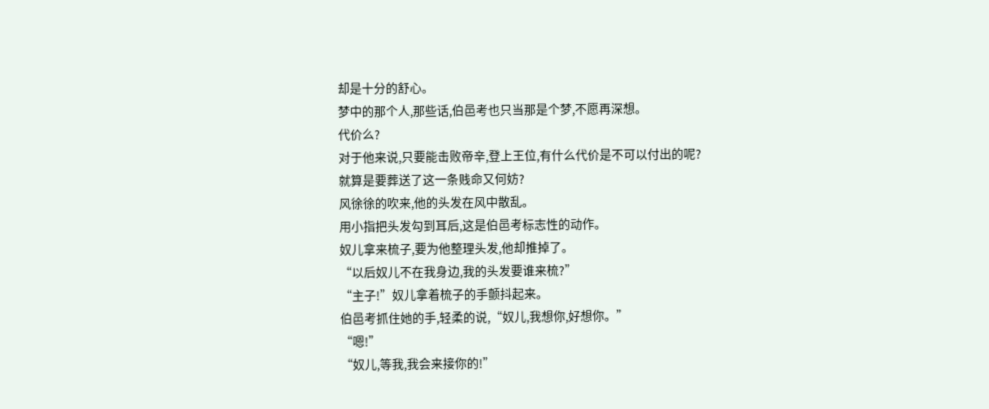却是十分的舒心。
梦中的那个人,那些话,伯邑考也只当那是个梦,不愿再深想。
代价么?
对于他来说,只要能击败帝辛,登上王位,有什么代价是不可以付出的呢?
就算是要葬送了这一条贱命又何妨?
风徐徐的吹来,他的头发在风中散乱。
用小指把头发勾到耳后,这是伯邑考标志性的动作。
奴儿拿来梳子,要为他整理头发,他却推掉了。
“以后奴儿不在我身边,我的头发要谁来梳?”
“主子!”奴儿拿着梳子的手颤抖起来。
伯邑考抓住她的手,轻柔的说,“奴儿,我想你,好想你。”
“嗯!”
“奴儿,等我,我会来接你的!”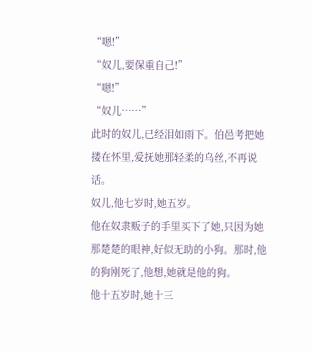“嗯!”
“奴儿,要保重自己!”
“嗯!”
“奴儿……”
此时的奴儿,已经泪如雨下。伯邑考把她搂在怀里,爱抚她那轻柔的乌丝,不再说话。
奴儿,他七岁时,她五岁。
他在奴隶贩子的手里买下了她,只因为她那楚楚的眼神,好似无助的小狗。那时,他的狗刚死了,他想,她就是他的狗。
他十五岁时,她十三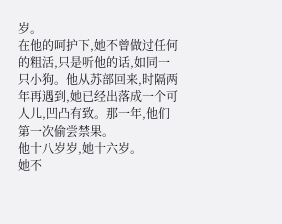岁。
在他的呵护下,她不曾做过任何的粗活,只是听他的话,如同一只小狗。他从苏部回来,时隔两年再遇到,她已经出落成一个可人儿,凹凸有致。那一年,他们第一次偷尝禁果。
他十八岁岁,她十六岁。
她不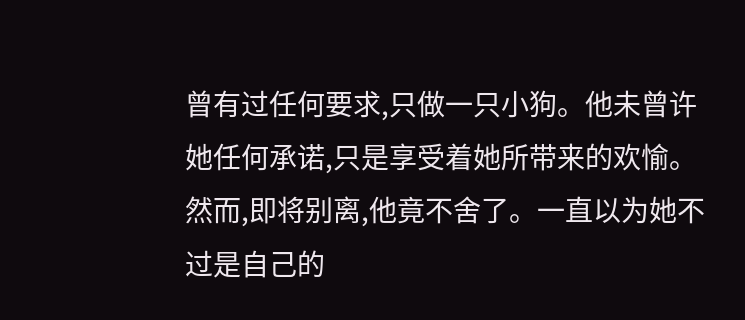曾有过任何要求,只做一只小狗。他未曾许她任何承诺,只是享受着她所带来的欢愉。
然而,即将别离,他竟不舍了。一直以为她不过是自己的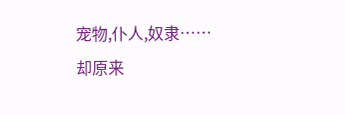宠物,仆人,奴隶……
却原来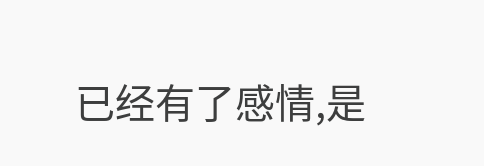已经有了感情,是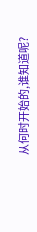从何时开始的,谁知道呢?